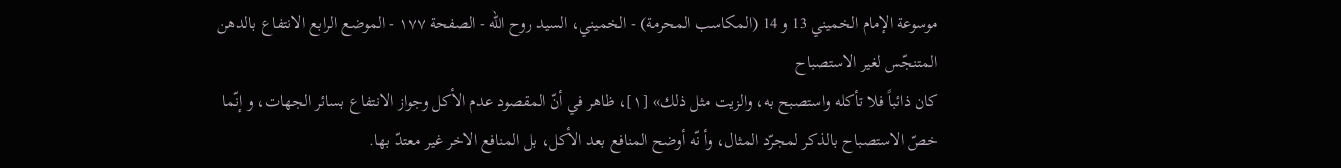موسوعة الإمام الخميني 13 و 14 (المكاسب المحرمة) - الخميني، السيد روح الله - الصفحة ١٧٧ - الموضع الرابع الانتفاع بالدهن المتنجّس لغير الاستصباح
كان ذائباً فلا تأكله واستصبح به، والزيت مثل ذلك» [١]، ظاهر في أنّ المقصود عدم الأكل وجواز الانتفاع بسائر الجهات، و إنّما خصّ الاستصباح بالذكر لمجرّد المثال، وأ نّه أوضح المنافع بعد الأكل، بل المنافع الاخر غير معتدّ بها.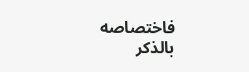فاختصاصه بالذكر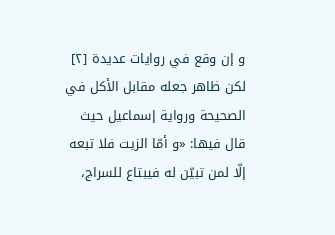و إن وقع في روايات عديدة [٢] لكن ظاهر جعله مقابل الأكل في الصحيحة ورواية إسماعيل حيث قال فيها: «و أمّا الزيت فلا تبعه إلّا لمن تبيّن له فيبتاع للسراج،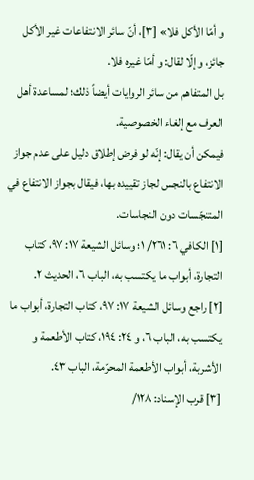و أمّا الأكل فلا» [٣]، أنّ سائر الانتفاعات غير الأكل جائز، وإلّا لقال: و أمّا غيره فلا.
بل المتفاهم من سائر الروايات أيضاً ذلك؛ لمساعدة أهل العرف مع إلغاء الخصوصية.
فيمكن أن يقال: إنّه لو فرض إطلاق دليل على عدم جواز الانتفاع بالنجس لجاز تقييده بها، فيقال بجواز الانتفاع في المتنجّسات دون النجاسات.
[١] الكافي ٦: ٢٦١/ ١؛ وسائل الشيعة ١٧: ٩٧، كتاب التجارة، أبواب ما يكتسب به، الباب ٦، الحديث ٢.
[٢] راجع وسائل الشيعة ١٧: ٩٧، كتاب التجارة، أبواب ما يكتسب به، الباب ٦، و ٢٤: ١٩٤، كتاب الأطعمة و الأشربة، أبواب الأطعمة المحرّمة، الباب ٤٣.
[٣] قرب الإسناد: ١٢٨/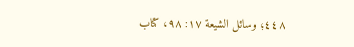٤٤٨؛ وسائل الشيعة ١٧: ٩٨، كتاب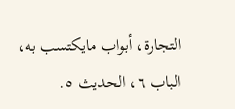التجارة، أبواب مايكتسب به، الباب ٦، الحديث ٥.